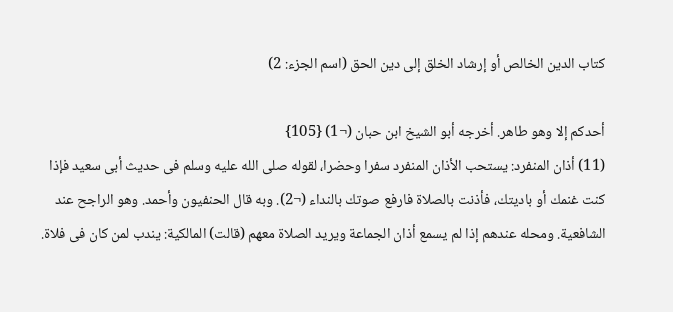كتاب الدين الخالص أو إرشاد الخلق إلى دين الحق (اسم الجزء: 2)

أحدكم إلا وهو طاهر. أخرجه أبو الشيخ ابن حبان (¬1) {105}
(11) أذان المنفرد: يستحب الأذان المنفرد سفرا وحضرا، لقوله صلى الله عليه وسلم فى حديث أبى سعيد فإذا كنت غنمك أو باديتك، فأذنت بالصلاة فارفع صوتك بالنداء (¬2). وبه قال الحنفيون وأحمد. وهو الراجح عند الشافعية. ومحله عندهم إذا لم يسمع أذان الجماعة ويريد الصلاة معهم (قالت) المالكية: يندب لمن كان فى فلاة.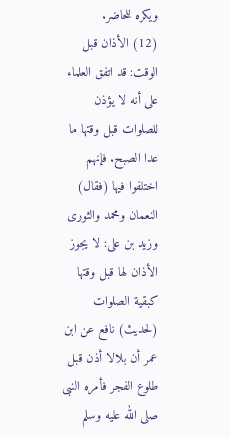ويكره للحاضر.
(12) الأذان قبل الوقت: قد اتفق العلماء على أنه لا يؤذن للصلوات قبل وقتها ما عدا الصبح. فإنهم اختلفوا فيها (فقال) النعمان ومحمد والثورى وزيد بن على: لا يجوز الأذان لها قبل وقتها كبقية الصلوات (لحديث) نافع عن ابن عمر أن بلالا أذن قبل طلوع الفجر فأمره النبى صلى الله عليه وسلم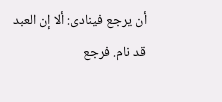أن يرجع فينادى: ألا إن العبد قد نام. فرجع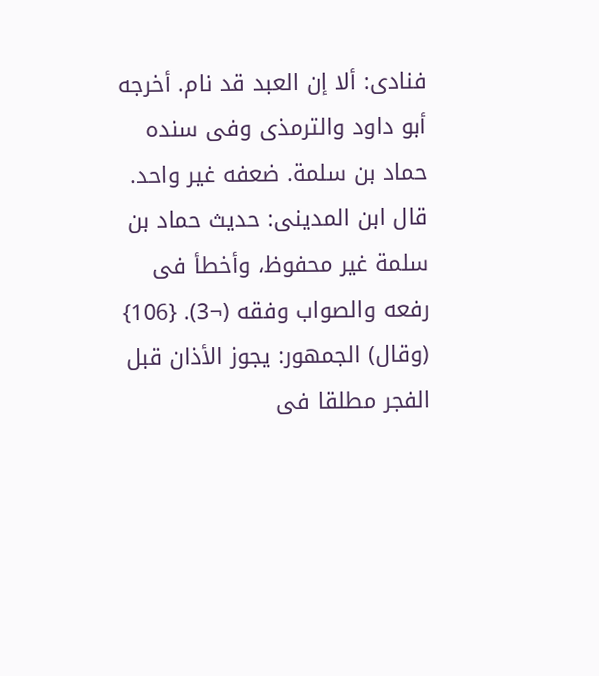فنادى: ألا إن العبد قد نام. أخرجه أبو داود والترمذى وفى سنده حماد بن سلمة. ضعفه غير واحد. قال ابن المدينى: حديث حماد بن سلمة غير محفوظ، وأخطأ فى رفعه والصواب وفقه (¬3). {106}
(وقال) الجمهور: يجوز الأذان قبل الفجر مطلقا فى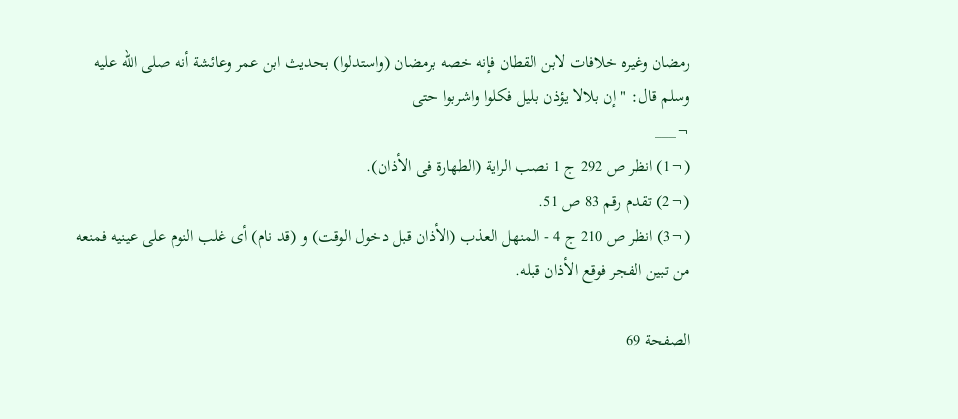رمضان وغيره خلافات لابن القطان فإنه خصه برمضان (واستدلوا) بحديث ابن عمر وعائشة أنه صلى الله عليه وسلم قال: " إن بلالا يؤذن بليل فكلوا واشربوا حتى
¬___
(¬1) انظر ص 292 ج 1 نصب الراية (الطهارة فى الأذان).
(¬2) تقدم رقم 83 ص 51.
(¬3) انظر ص 210 ج 4 - المنهل العذب (الأذان قبل دخول الوقت) و (قد نام) أى غلب النوم على عينيه فمنعه من تبين الفجر فوقع الأذان قبله.

الصفحة 69